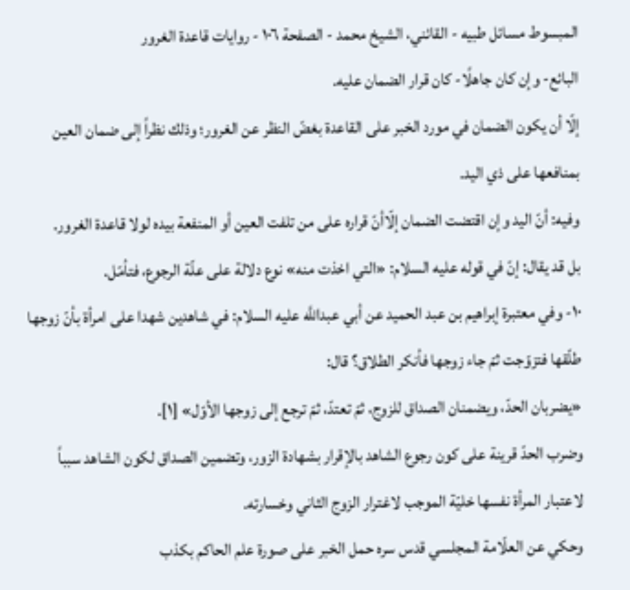المبسوط مسائل طبيه - القائني، الشيخ محمد - الصفحة ١٠٦ - روايات قاعدة الغرور
البائع- وإن كان جاهلًا- كان قرار الضمان عليه.
إلّا أن يكون الضمان في مورد الخبر على القاعدة بغضّ النظر عن الغرور؛ وذلك نظراً إلى ضمان العين بمنافعها على ذي اليد.
وفيه: أنّ اليد وإن اقتضت الضمان إلّاأنّ قراره على من تلفت العين أو المنفعة بيده لولا قاعدة الغرور.
بل قد يقال: إنّ في قوله عليه السلام: «التي اخذت منه» نوع دلالة على علّة الرجوع، فتأمّل.
١٠- وفي معتبرة إبراهيم بن عبد الحميد عن أبي عبداللَّه عليه السلام: في شاهدين شهدا على امرأة بأنّ زوجها طلّقها فتزوّجت ثمّ جاء زوجها فأنكر الطلاق؟ قال:
«يضربان الحدّ، ويضمنان الصداق للزوج، ثمّ تعتدّ، ثمّ ترجع إلى زوجها الأوّل» [١].
وضرب الحدّ قرينة على كون رجوع الشاهد بالإقرار بشهادة الزور، وتضمين الصداق لكون الشاهد سبباً لاعتبار المرأة نفسها خليّة الموجب لاغترار الزوج الثاني وخسارته.
وحكي عن العلّامة المجلسي قدس سره حمل الخبر على صورة علم الحاكم بكذب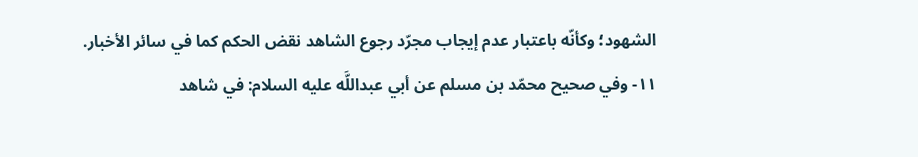الشهود؛ وكأنّه باعتبار عدم إيجاب مجرّد رجوع الشاهد نقض الحكم كما في سائر الأخبار.
١١- وفي صحيح محمّد بن مسلم عن أبي عبداللَّه عليه السلام: في شاهد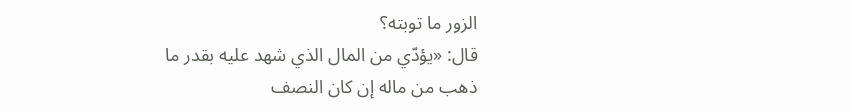الزور ما توبته؟
قال: «يؤدّي من المال الذي شهد عليه بقدر ما ذهب من ماله إن كان النصف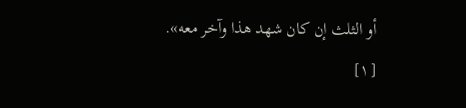أو الثلث إن كان شهد هذا وآخر معه».
[١]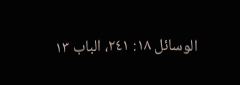الوسائل ١٨: ٢٤١، الباب ١٣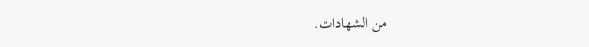من الشهادات.